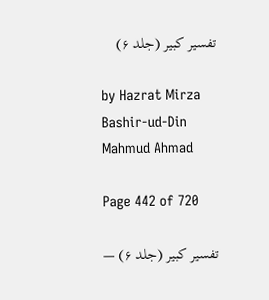تفسیر کبیر (جلد ۶)

by Hazrat Mirza Bashir-ud-Din Mahmud Ahmad

Page 442 of 720

تفسیر کبیر (جلد ۶) —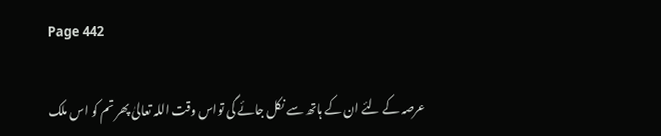Page 442

عرصہ کے لئے ان کے ہاتھ سے نکل جائے گی تواس وقت اللہ تعالیٰ پھر تم کو اس ملک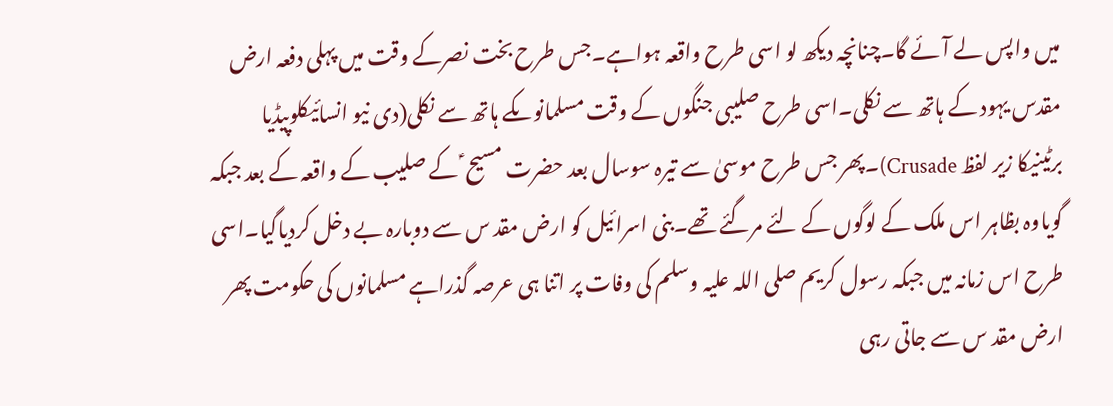میں واپس لے آئے گا۔چنانچہ دیکھ لو اسی طرح واقعہ ہواہے۔جس طرح بخت نصرکے وقت میں پہلی دفعہ ارض مقدس یہود کے ہاتھ سے نکلی۔اسی طرح صلیبی جنگوں کے وقت مسلمانوںکے ہاتھ سے نکلی(دی نیو انسائیکلوپیڈیا برٹینیکا زیر لفظ Crusade)۔پھر جس طرح موسیٰ سے تیرہ سوسال بعد حضرت مسیح ؑ کے صلیب کے واقعہ کے بعد جبکہ گویاوہ بظاہر اس ملک کے لوگوں کے لئے مرگئے تھے۔بنی اسرائیل کو ارض مقد س سے دوبارہ بے دخل کردیاگیا۔اسی طرح اس زمانہ میں جبکہ رسول کریم صلی اللہ علیہ وسلم کی وفات پر اتنا ہی عرصہ گذراہے مسلمانوں کی حکومت پھر ارض مقد س سے جاتی رہی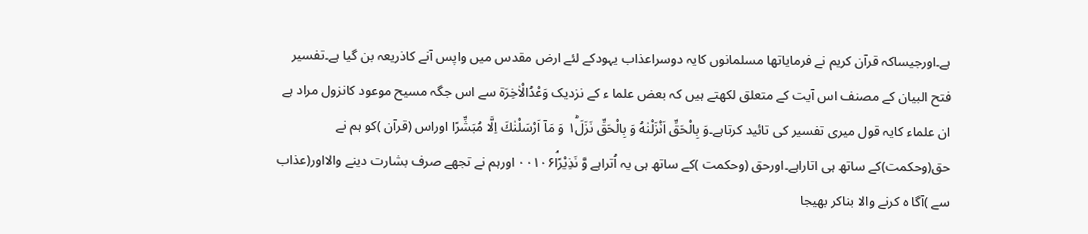ہے۔اورجیساکہ قرآن کریم نے فرمایاتھا مسلمانوں کایہ دوسراعذاب یہودکے لئے ارض مقدس میں واپس آنے کاذریعہ بن گیا ہے۔تفسیر فتح البیان کے مصنف اس آیت کے متعلق لکھتے ہیں کہ بعض علما ء کے نزدیک وَعْدُالْاٰخِرَۃ سے اس جگہ مسیح موعود کانزول مراد ہے ان علماء کایہ قول میری تفسیر کی تائید کرتاہے۔وَ بِالْحَقِّ اَنْزَلْنٰهُ وَ بِالْحَقِّ نَزَلَ١ؕ وَ مَاۤ اَرْسَلْنٰكَ اِلَّا مُبَشِّرًا اوراس (قرآن )کو ہم نے حق(وحکمت)کے ساتھ ہی اتاراہے۔اورحق (وحکمت )کے ساتھ ہی یہ اُتراہے وَّ نَذِيْرًاۘ۰۰۱۰۶ اورہم نے تجھے صرف بشارت دینے والااور(عذاب سے )آگا ہ کرنے والا بناکر بھیجا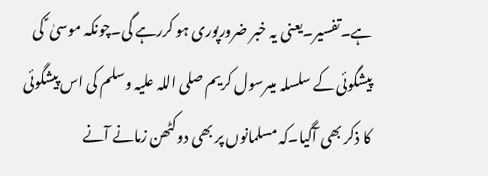ہے۔تفسیر۔یعنی یہ خبر ضرورپوری ہو کررہے گی۔چونکہ موسیٰ ؑ کی پیشگوئی کے سلسلہ میںرسول کریم صلی اللہ علیہ وسلم کی اس پیشگوئی کا ذکر بھی آگیا۔کہ مسلمانوں پر بھی دوکٹھن زمانے آنے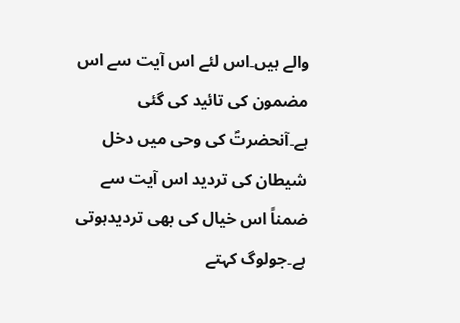والے ہیں۔اس لئے اس آیت سے اس مضمون کی تائید کی گئی ہے۔آنحضرتؐ کی وحی میں دخل شیطان کی تردید اس آیت سے ضمناً اس خیال کی بھی تردیدہوتی ہے۔جولوگ کہتے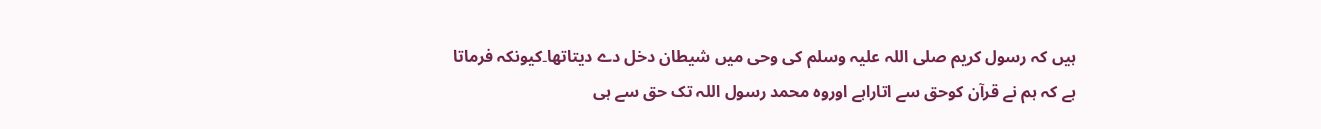ہیں کہ رسول کریم صلی اللہ علیہ وسلم کی وحی میں شیطان دخل دے دیتاتھا۔کیونکہ فرماتا ہے کہ ہم نے قرآن کوحق سے اتاراہے اوروہ محمد رسول اللہ تک حق سے ہی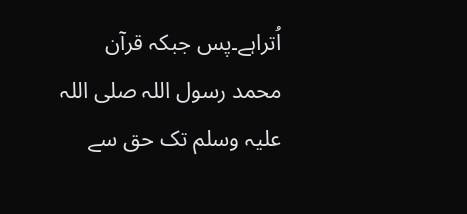اُتراہے۔پس جبکہ قرآن محمد رسول اللہ صلی اللہ علیہ وسلم تک حق سے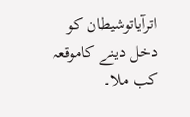اترآیاتوشیطان کو دخل دینے کاموقعہ کب ملا۔